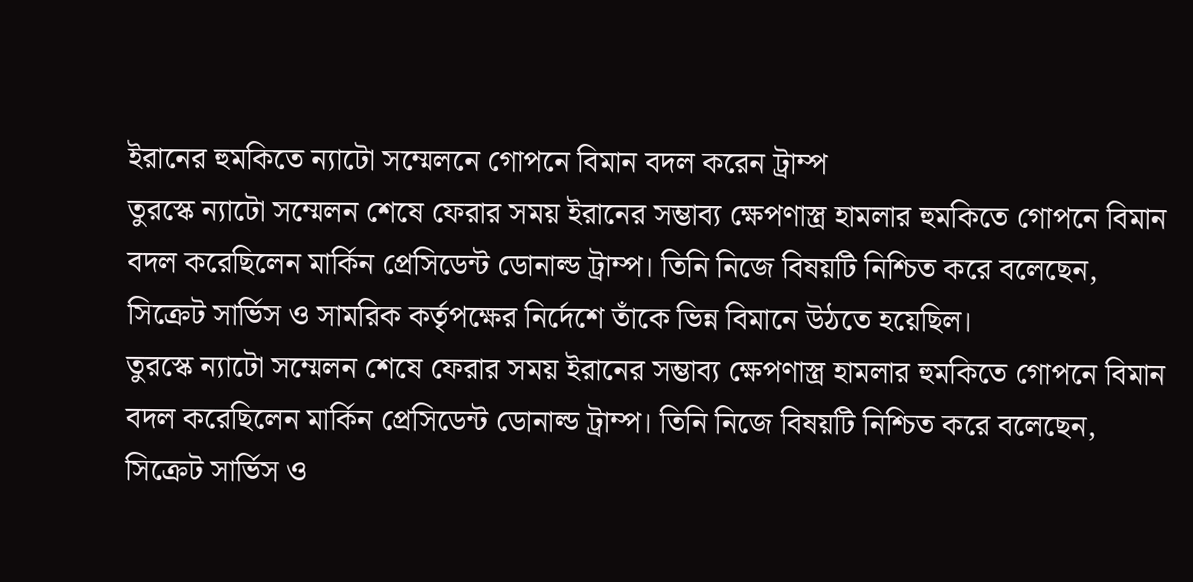ইরানের হুমকিতে ন্যাটো সম্মেলনে গোপনে বিমান বদল করেন ট্রাম্প
তুরস্কে ন্যাটো সম্মেলন শেষে ফেরার সময় ইরানের সম্ভাব্য ক্ষেপণাস্ত্র হামলার হুমকিতে গোপনে বিমান বদল করেছিলেন মার্কিন প্রেসিডেন্ট ডোনাল্ড ট্রাম্প। তিনি নিজে বিষয়টি নিশ্চিত করে বলেছেন, সিক্রেট সার্ভিস ও সামরিক কর্তৃপক্ষের নির্দেশে তাঁকে ভিন্ন বিমানে উঠতে হয়েছিল।
তুরস্কে ন্যাটো সম্মেলন শেষে ফেরার সময় ইরানের সম্ভাব্য ক্ষেপণাস্ত্র হামলার হুমকিতে গোপনে বিমান বদল করেছিলেন মার্কিন প্রেসিডেন্ট ডোনাল্ড ট্রাম্প। তিনি নিজে বিষয়টি নিশ্চিত করে বলেছেন, সিক্রেট সার্ভিস ও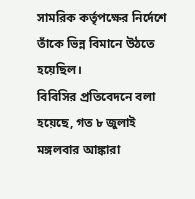সামরিক কর্তৃপক্ষের নির্দেশে তাঁকে ভিন্ন বিমানে উঠতে হয়েছিল।
বিবিসির প্রতিবেদনে বলা হয়েছে, গত ৮ জুলাই মঙ্গলবার আঙ্কারা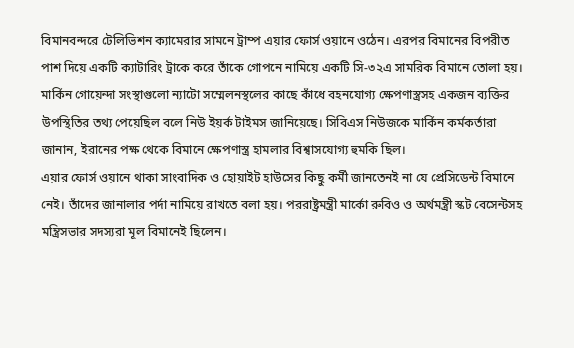বিমানবন্দরে টেলিভিশন ক্যামেরার সামনে ট্রাম্প এয়ার ফোর্স ওয়ানে ওঠেন। এরপর বিমানের বিপরীত পাশ দিয়ে একটি ক্যাটারিং ট্রাকে করে তাঁকে গোপনে নামিয়ে একটি সি-৩২এ সামরিক বিমানে তোলা হয়।
মার্কিন গোয়েন্দা সংস্থাগুলো ন্যাটো সম্মেলনস্থলের কাছে কাঁধে বহনযোগ্য ক্ষেপণাস্ত্রসহ একজন ব্যক্তির উপস্থিতির তথ্য পেয়েছিল বলে নিউ ইয়র্ক টাইমস জানিয়েছে। সিবিএস নিউজকে মার্কিন কর্মকর্তারা জানান, ইরানের পক্ষ থেকে বিমানে ক্ষেপণাস্ত্র হামলার বিশ্বাসযোগ্য হুমকি ছিল।
এয়ার ফোর্স ওয়ানে থাকা সাংবাদিক ও হোয়াইট হাউসের কিছু কর্মী জানতেনই না যে প্রেসিডেন্ট বিমানে নেই। তাঁদের জানালার পর্দা নামিয়ে রাখতে বলা হয়। পররাষ্ট্রমন্ত্রী মার্কো রুবিও ও অর্থমন্ত্রী স্কট বেসেন্টসহ মন্ত্রিসভার সদস্যরা মূল বিমানেই ছিলেন।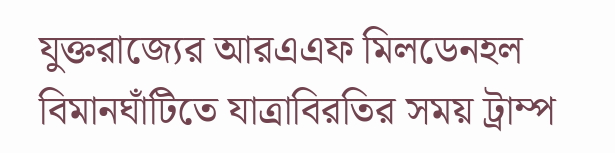যুক্তরাজ্যের আরএএফ মিলডেনহল বিমানঘাঁটিতে যাত্রাবিরতির সময় ট্রাম্প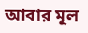আবার মূল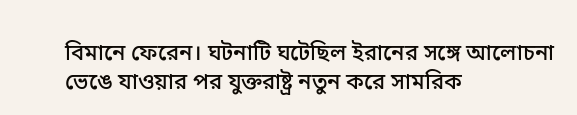বিমানে ফেরেন। ঘটনাটি ঘটেছিল ইরানের সঙ্গে আলোচনা ভেঙে যাওয়ার পর যুক্তরাষ্ট্র নতুন করে সামরিক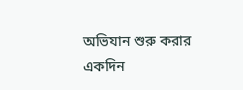অভিযান শুরু করার একদিন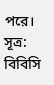পরে। সূত্র: বিবিসি